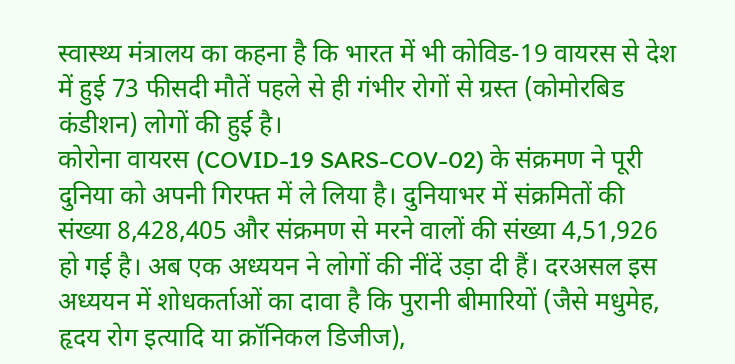स्वास्थ्य मंत्रालय का कहना है कि भारत में भी कोविड-19 वायरस से देश में हुई 73 फीसदी मौतें पहले से ही गंभीर रोगों से ग्रस्त (कोमोरबिड कंडीशन) लोगों की हुई है।
कोरोना वायरस (COVID-19 SARS-COV-02) के संक्रमण ने पूरी दुनिया को अपनी गिरफ्त में ले लिया है। दुनियाभर में संक्रमितों की संख्या 8,428,405 और संक्रमण से मरने वालों की संख्या 4,51,926 हो गई है। अब एक अध्ययन ने लोगों की नींदें उड़ा दी हैं। दरअसल इस अध्ययन में शोधकर्ताओं का दावा है कि पुरानी बीमारियों (जैसे मधुमेह, हृदय रोग इत्यादि या क्रॉनिकल डिजीज),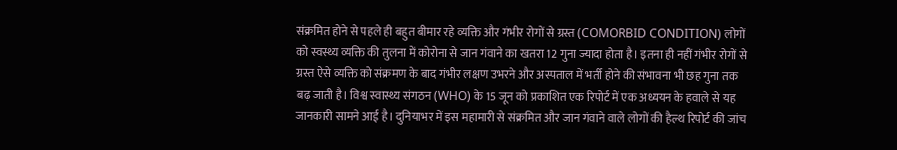संक्रमित होने से पहले ही बहुत बीमार रहे व्यक्ति और गंभीर रोगों से ग्रस्त (COMORBID CONDITION) लोगों को स्वस्थ्य व्यक्ति की तुलना में कोरोना से जान गंवाने का खतरा 12 गुना ज्यादा होता है। इतना ही नहीं गंभीर रोगों से ग्रस्त ऐसे व्यक्ति को संक्रमण के बाद गंभीर लक्षण उभरने और अस्पताल में भर्ती होने की संभावना भी छह गुना तक बढ़ जाती है। विश्व स्वास्थ्य संगठन (WHO) के 15 जून को प्रकाशित एक रिपोर्ट में एक अध्ययन के हवाले से यह जानकारी सामने आई है। दुनियाभर में इस महामारी से संक्रमित और जान गंवाने वाले लोगों की हैल्थ रिपोर्ट की जांच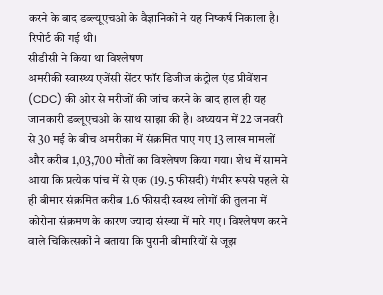करने के बाद डब्ल्यूएचओ के वैज्ञानिकों ने यह निष्कर्ष निकाला है। रिपोर्ट की गई थी।
सीडीसी ने किया था विश्लेषण
अमरीकी स्वास्थ्य एजेंसी सेंटर फॉर डिजीज कंट्रोल एंड प्रीवेंशन (CDC) की ओर से मरीजों की जांच करने के बाद हाल ही यह जानकारी डब्लूएचओ के साथ साझा की है। अध्ययन में 22 जनवरी से 30 मई के बीच अमरीका में संक्रमित पाए गए 13 लाख मामलों और करीब 1,03,700 मौतों का विश्लेषण किया गया। शेध में सामने आया कि प्रत्येक पांच में से एक (19.5 फीसदी) गंभीर रूपसे पहले से ही बीमार संक्रमित करीब 1.6 फीसदी स्वस्थ लोगों की तुलना में कोरोना संक्रमण के कारण ज्यादा संख्या में मारे गए। विश्लेषण करने वाले चिकित्सकों ने बताया कि पुरानी बीमारियों से जूझ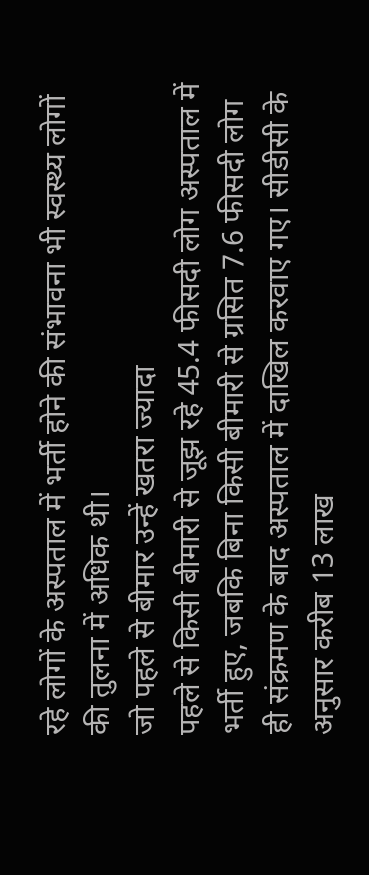रहे लोगों के अस्पताल में भर्ती होने की संभावना भी स्वस्थ्य लोगों की तुलना में अधिक थी।
जो पहले से बीमार उन्हें खतरा ज्यादा
पहले से किसी बीमारी से जूझ रहे 45.4 फीसदी लोग अस्पताल में भर्ती हुए, जबकि बिना किसी बीमारी से ग्रसित 7.6 फीसदी लोग ही संक्रमण के बाद अस्पताल में दाखिल करवाए गए। सीडीसी के अनुसार करीब 13 लाख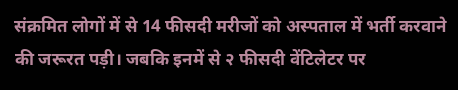संक्रमित लोगों में से 14 फीसदी मरीजों को अस्पताल में भर्ती करवाने की जरूरत पड़ी। जबकि इनमें से २ फीसदी वेंटिलेटर पर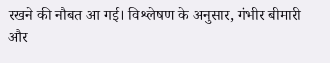रखने की नौबत आ गई। विश्लेषण के अनुसार, गंभीर बीमारी और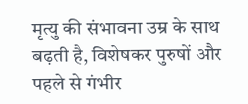मृत्यु की संभावना उम्र के साथ बढ़ती है, विशेषकर पुरुषों और पहले से गंभीर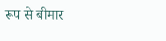रूप से बीमार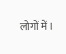लोगों में।